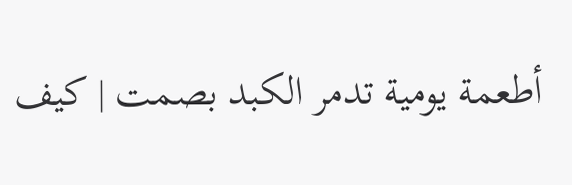أطعمة يومية تدمر الكبد بصمت | كيف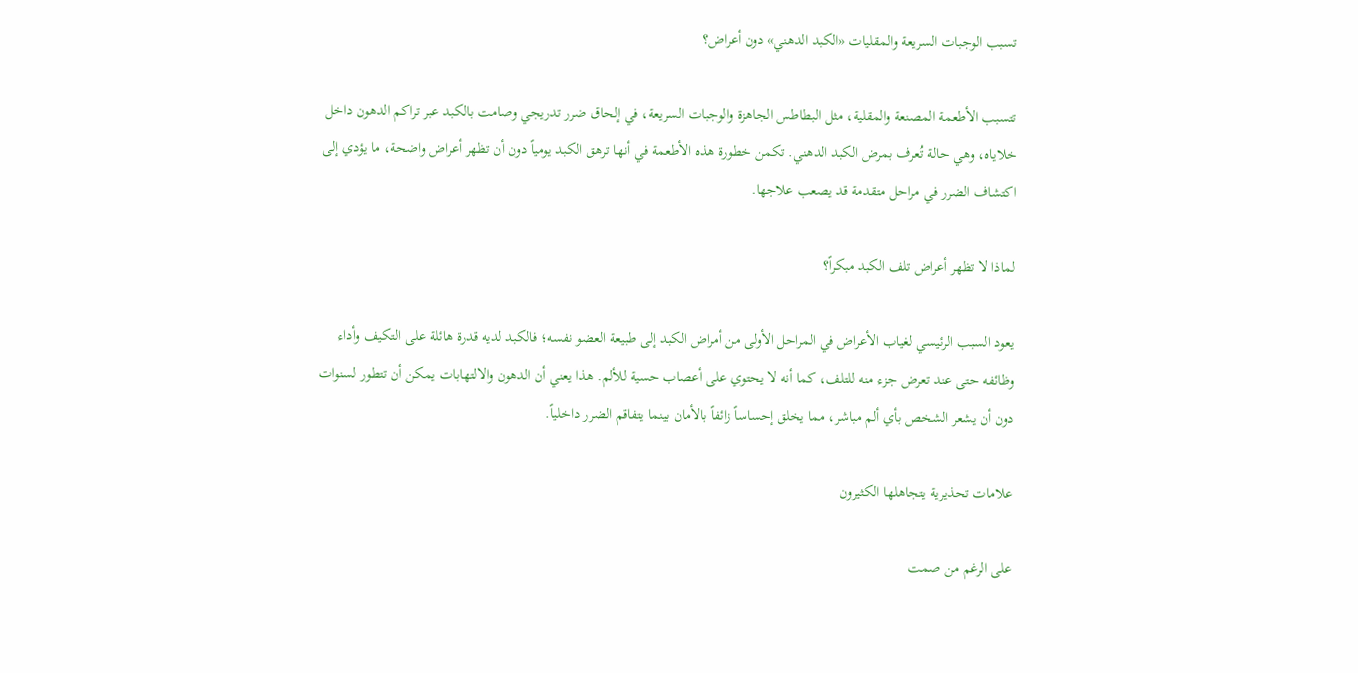تسبب الوجبات السريعة والمقليات «الكبد الدهني» دون أعراض؟

تتسبب الأطعمة المصنعة والمقلية، مثل البطاطس الجاهزة والوجبات السريعة، في إلحاق ضرر تدريجي وصامت بالكبد عبر تراكم الدهون داخل خلاياه، وهي حالة تُعرف بمرض الكبد الدهني. تكمن خطورة هذه الأطعمة في أنها ترهق الكبد يومياً دون أن تظهر أعراض واضحة، ما يؤدي إلى اكتشاف الضرر في مراحل متقدمة قد يصعب علاجها.

لماذا لا تظهر أعراض تلف الكبد مبكراً؟

يعود السبب الرئيسي لغياب الأعراض في المراحل الأولى من أمراض الكبد إلى طبيعة العضو نفسه؛ فالكبد لديه قدرة هائلة على التكيف وأداء وظائفه حتى عند تعرض جزء منه للتلف، كما أنه لا يحتوي على أعصاب حسية للألم. هذا يعني أن الدهون والالتهابات يمكن أن تتطور لسنوات دون أن يشعر الشخص بأي ألم مباشر، مما يخلق إحساساً زائفاً بالأمان بينما يتفاقم الضرر داخلياً.

علامات تحذيرية يتجاهلها الكثيرون

على الرغم من صمت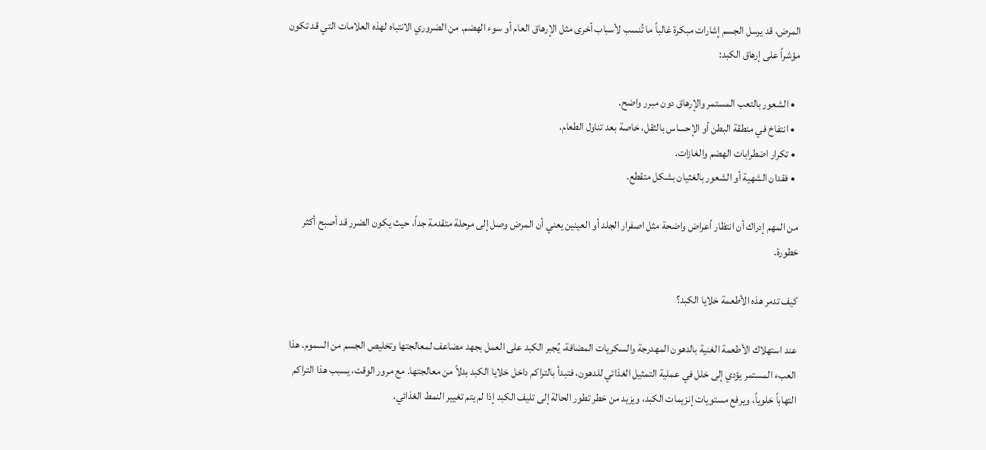المرض، قد يرسل الجسم إشارات مبكرة غالباً ما تُنسب لأسباب أخرى مثل الإرهاق العام أو سوء الهضم. من الضروري الانتباه لهذه العلامات التي قد تكون مؤشراً على إرهاق الكبد:

  • الشعور بالتعب المستمر والإرهاق دون مبرر واضح.
  • انتفاخ في منطقة البطن أو الإحساس بالثقل، خاصة بعد تناول الطعام.
  • تكرار اضطرابات الهضم والغازات.
  • فقدان الشهية أو الشعور بالغثيان بشكل متقطع.

من المهم إدراك أن انتظار أعراض واضحة مثل اصفرار الجلد أو العينين يعني أن المرض وصل إلى مرحلة متقدمة جداً، حيث يكون الضرر قد أصبح أكثر خطورة.

كيف تدمر هذه الأطعمة خلايا الكبد؟

عند استهلاك الأطعمة الغنية بالدهون المهدرجة والسكريات المضافة، يُجبر الكبد على العمل بجهد مضاعف لمعالجتها وتخليص الجسم من السموم. هذا العبء المستمر يؤدي إلى خلل في عملية التمثيل الغذائي للدهون، فتبدأ بالتراكم داخل خلايا الكبد بدلاً من معالجتها. مع مرور الوقت، يسبب هذا التراكم التهاباً خلوياً، ويرفع مستويات إنزيمات الكبد، ويزيد من خطر تطور الحالة إلى تليف الكبد إذا لم يتم تغيير النمط الغذائي.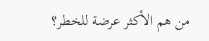من هم الأكثر عرضة للخطر؟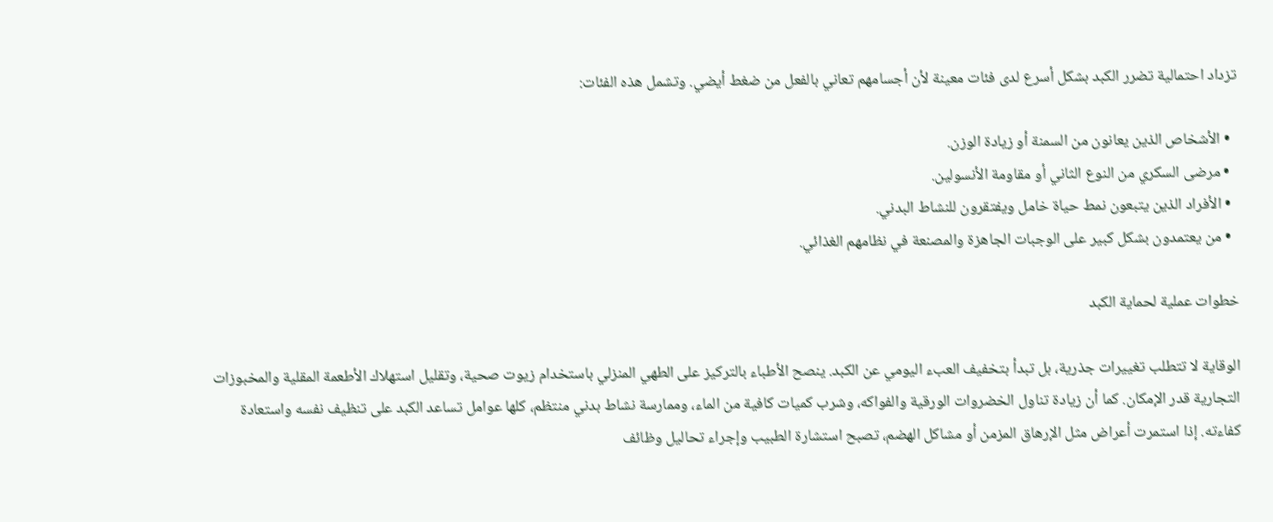تزداد احتمالية تضرر الكبد بشكل أسرع لدى فئات معينة لأن أجسامهم تعاني بالفعل من ضغط أيضي. وتشمل هذه الفئات:

  • الأشخاص الذين يعانون من السمنة أو زيادة الوزن.
  • مرضى السكري من النوع الثاني أو مقاومة الأنسولين.
  • الأفراد الذين يتبعون نمط حياة خامل ويفتقرون للنشاط البدني.
  • من يعتمدون بشكل كبير على الوجبات الجاهزة والمصنعة في نظامهم الغذائي.

خطوات عملية لحماية الكبد

الوقاية لا تتطلب تغييرات جذرية، بل تبدأ بتخفيف العبء اليومي عن الكبد. ينصح الأطباء بالتركيز على الطهي المنزلي باستخدام زيوت صحية، وتقليل استهلاك الأطعمة المقلية والمخبوزات التجارية قدر الإمكان. كما أن زيادة تناول الخضروات الورقية والفواكه، وشرب كميات كافية من الماء، وممارسة نشاط بدني منتظم، كلها عوامل تساعد الكبد على تنظيف نفسه واستعادة كفاءته. إذا استمرت أعراض مثل الإرهاق المزمن أو مشاكل الهضم، تصبح استشارة الطبيب وإجراء تحاليل وظائف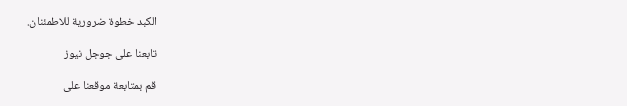الكبد خطوة ضرورية للاطمئنان.

تابعنا على جوجل نيوز

قم بمتابعة موقعنا على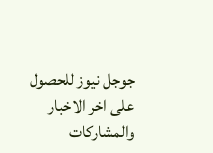جوجل نيوز للحصول على اخر الاخبار والمشاركات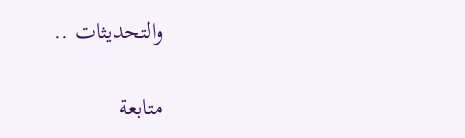والتحديثات ..

متابعة